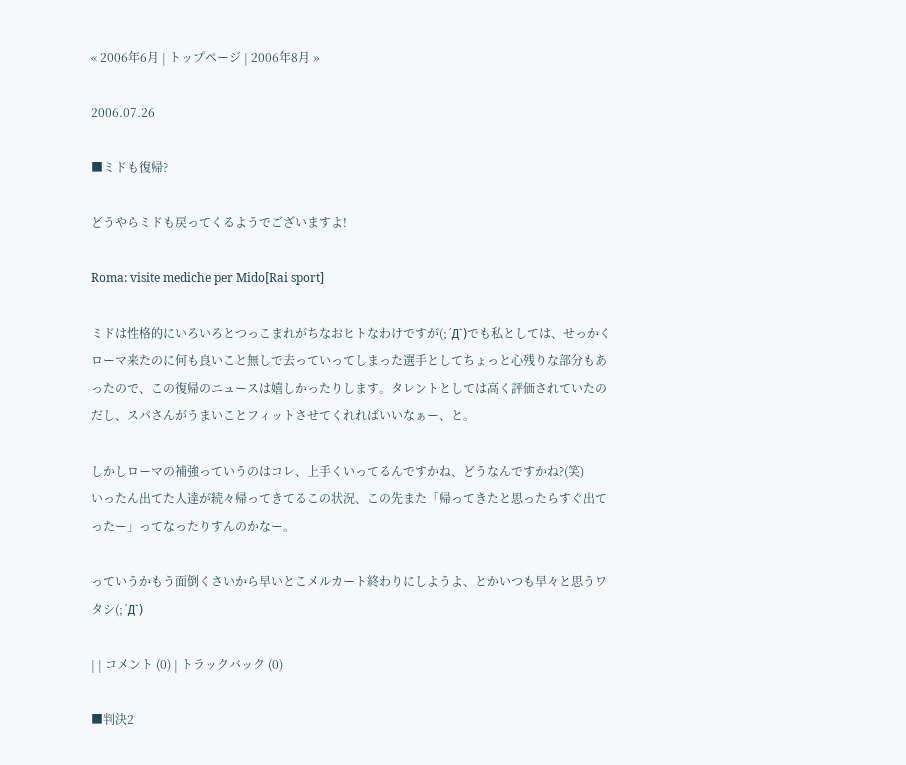« 2006年6月 | トップページ | 2006年8月 »

2006.07.26

■ミドも復帰?

どうやらミドも戻ってくるようでございますよ!

Roma: visite mediche per Mido[Rai sport]

ミドは性格的にいろいろとつっこまれがちなおヒトなわけですが(;´Д`)でも私としては、せっかくローマ来たのに何も良いこと無しで去っていってしまった選手としてちょっと心残りな部分もあったので、この復帰のニュースは嬉しかったりします。タレントとしては高く評価されていたのだし、スパさんがうまいことフィットさせてくれればいいなぁー、と。

しかしローマの補強っていうのはコレ、上手くいってるんですかね、どうなんですかね?(笑)
いったん出てた人達が続々帰ってきてるこの状況、この先また「帰ってきたと思ったらすぐ出てったー」ってなったりすんのかなー。

っていうかもう面倒くさいから早いとこメルカート終わりにしようよ、とかいつも早々と思うワタシ(;´Д`)

| | コメント (0) | トラックバック (0)

■判決2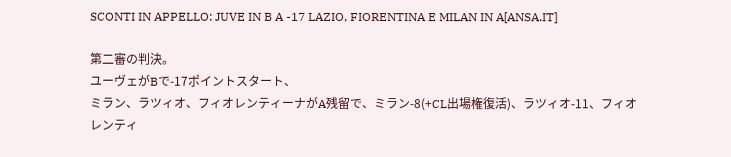SCONTI IN APPELLO: JUVE IN B A -17 LAZIO, FIORENTINA E MILAN IN A[ANSA.IT]

第二審の判決。
ユーヴェがBで-17ポイントスタート、
ミラン、ラツィオ、フィオレンティーナがA残留で、ミラン-8(+CL出場権復活)、ラツィオ-11、フィオレンティ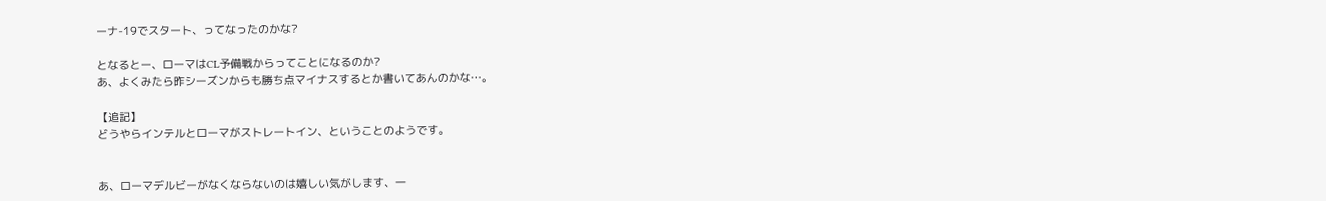ーナ-19でスタート、ってなったのかな?

となるとー、ローマはCL予備戦からってことになるのか?
あ、よくみたら昨シーズンからも勝ち点マイナスするとか書いてあんのかな…。

【追記】
どうやらインテルとローマがストレートイン、ということのようです。


あ、ローマデルビーがなくならないのは嬉しい気がします、一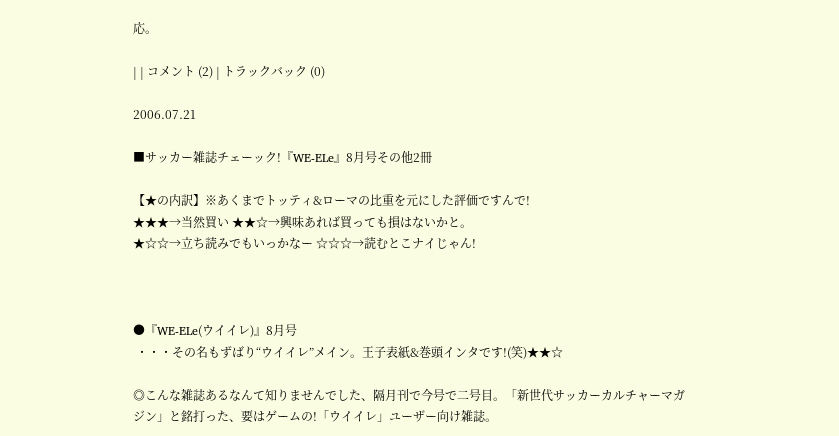応。

| | コメント (2) | トラックバック (0)

2006.07.21

■サッカー雑誌チェーック!『WE-ELe』8月号その他2冊

【★の内訳】※あくまでトッティ&ローマの比重を元にした評価ですんで!
★★★→当然買い ★★☆→興味あれば買っても損はないかと。
★☆☆→立ち読みでもいっかなー ☆☆☆→読むとこナイじゃん!



●『WE-ELe(ウイイレ)』8月号
 ・・・その名もずばり“ウイイレ”メイン。王子表紙&巻頭インタです!(笑)★★☆

◎こんな雑誌あるなんて知りませんでした、隔月刊で今号で二号目。「新世代サッカーカルチャーマガジン」と銘打った、要はゲームの!「ウイイレ」ユーザー向け雑誌。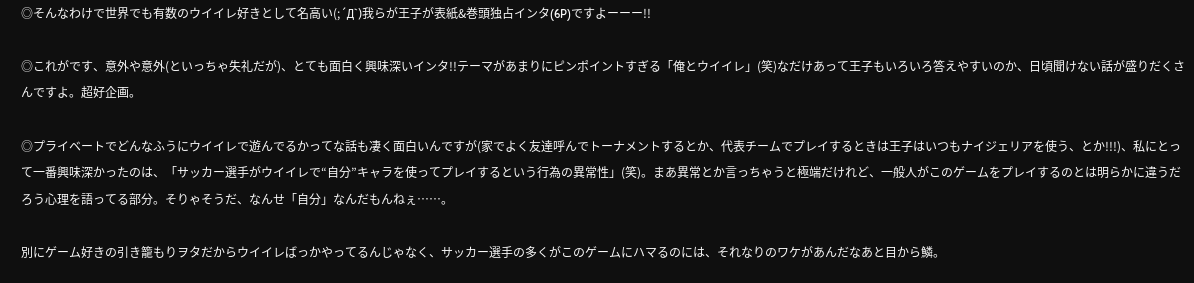◎そんなわけで世界でも有数のウイイレ好きとして名高い(;´Д`)我らが王子が表紙&巻頭独占インタ(6P)ですよーーー!!

◎これがです、意外や意外(といっちゃ失礼だが)、とても面白く興味深いインタ!!テーマがあまりにピンポイントすぎる「俺とウイイレ」(笑)なだけあって王子もいろいろ答えやすいのか、日頃聞けない話が盛りだくさんですよ。超好企画。

◎プライベートでどんなふうにウイイレで遊んでるかってな話も凄く面白いんですが(家でよく友達呼んでトーナメントするとか、代表チームでプレイするときは王子はいつもナイジェリアを使う、とか!!!)、私にとって一番興味深かったのは、「サッカー選手がウイイレで“自分”キャラを使ってプレイするという行為の異常性」(笑)。まあ異常とか言っちゃうと極端だけれど、一般人がこのゲームをプレイするのとは明らかに違うだろう心理を語ってる部分。そりゃそうだ、なんせ「自分」なんだもんねぇ……。

別にゲーム好きの引き籠もりヲタだからウイイレばっかやってるんじゃなく、サッカー選手の多くがこのゲームにハマるのには、それなりのワケがあんだなあと目から鱗。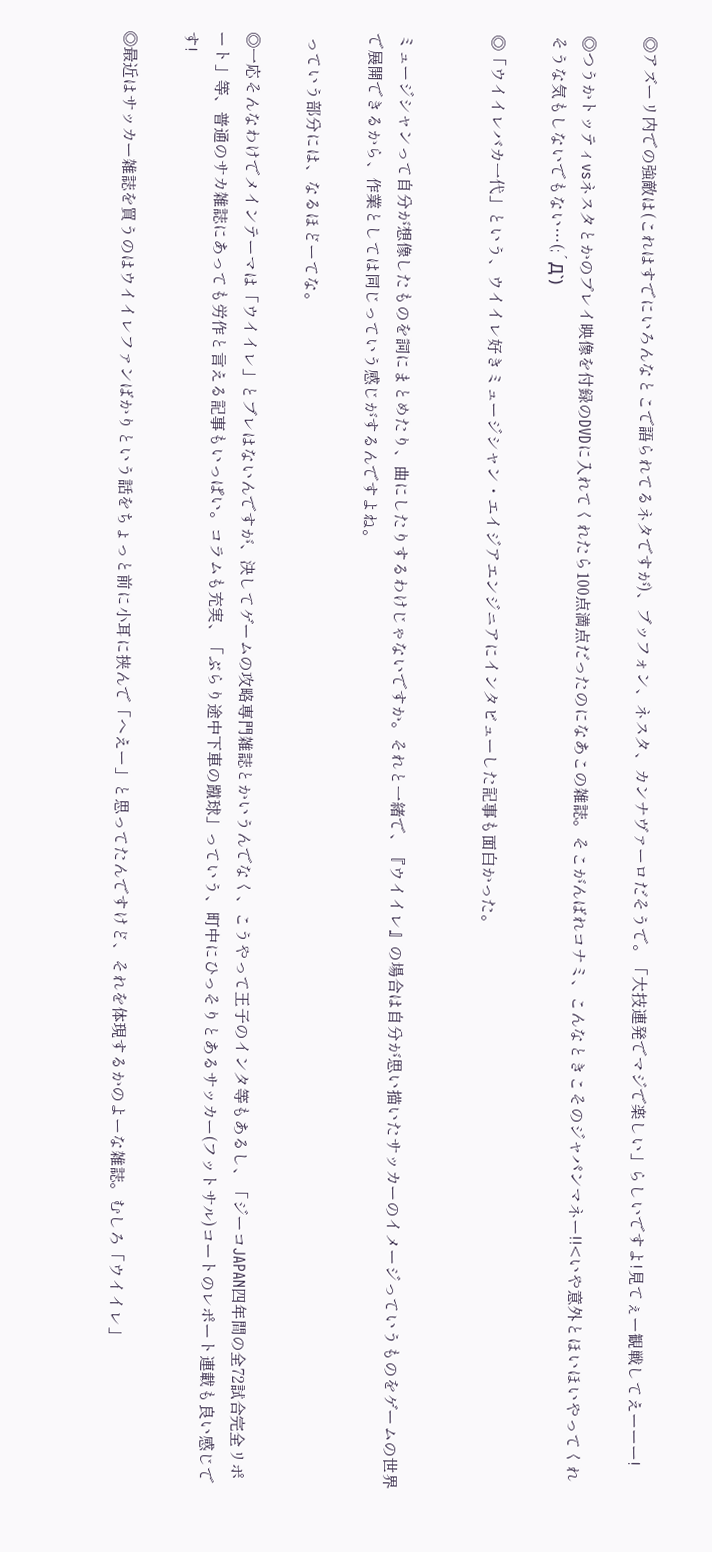◎アズーリ内での強敵は(これはすでにいろんなとこで語られてるネタですが)、ブッフォン、ネスタ、カンナヴァーロだそうで。「大技連発でマジで楽しい」らしいですよ!見てぇー観戦してえーーー!

◎つうかトッティvsネスタとかのプレイ映像を付録のDVDに入れてくれたら100点満点だったのになあこの雑誌。そこがんばれコナミ、こんなときこそのジャパンマネー!!<いや意外とほいほいやってくれそうな気もしないでもない…(;´Д`)

◎「ウイイレバカ一代」という、ウイイレ好きミュージシャン・エイジアエンジニアにインタビューした記事も面白かった。


ミュージシャンって自分が想像したものを詞にまとめたり、曲にしたりするわけじゃないですか。それと一緒で、『ウイイレ』の場合は自分が思い描いたサッカーのイメージっていうものをゲームの世界で展開できるから、作業としては同じっていう感じがするんですよね。

 っていう部分には、なるほどーてな。

◎一応そんなわけでメインテーマは「ウイイレ」とブレはないんですが、決してゲームの攻略専門雑誌とかいうんでなく、こうやって王子のインタ等もあるし、「ジーコJAPAN四年間の全72試合完全リポート」等、普通のサカ雑誌にあっても労作と言える記事もいっぱい。コラムも充実、「ぶらり途中下車の蹴球」っていう、町中にひっそりとあるサッカー(フットサル)コートのレポート連載も良い感じです!

◎最近はサッカー雑誌を買うのはウイイレファンばかりという話をちょっと前に小耳に挟んで「へえー」と思ってたんですけど、それを体現するかのよーな雑誌。むしろ「ウイイレ」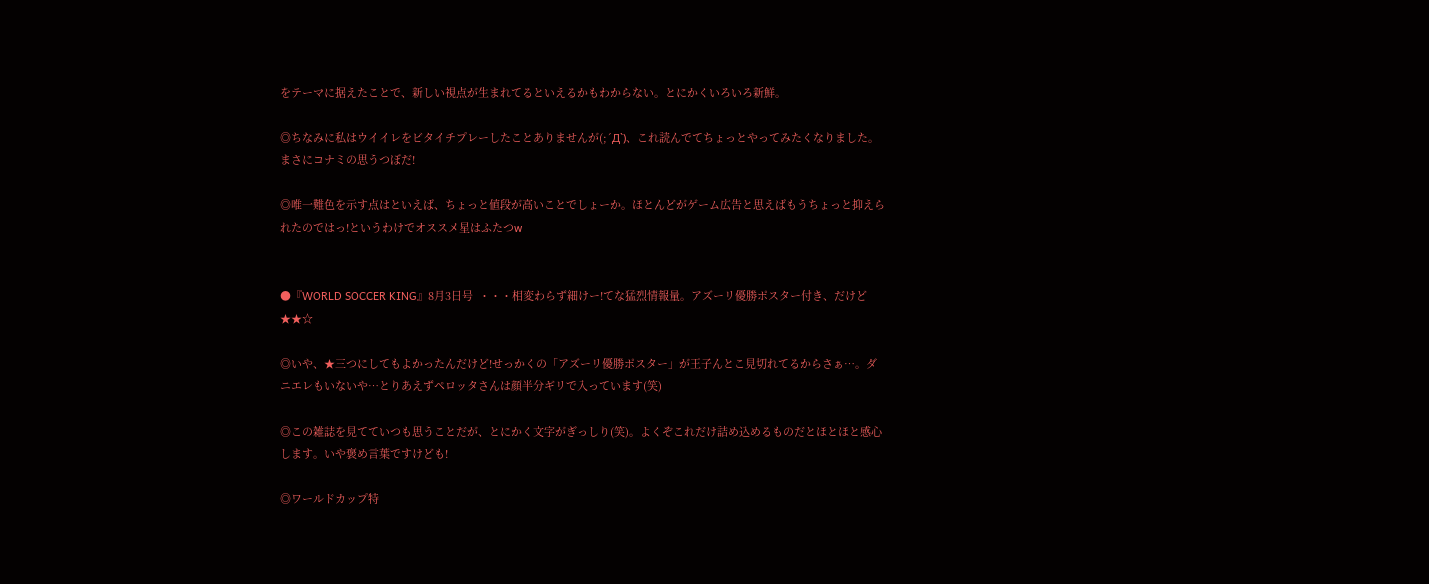をテーマに据えたことで、新しい視点が生まれてるといえるかもわからない。とにかくいろいろ新鮮。

◎ちなみに私はウイイレをビタイチプレーしたことありませんが(;´Д`)、これ読んでてちょっとやってみたくなりました。まさにコナミの思うつぼだ!

◎唯一難色を示す点はといえば、ちょっと値段が高いことでしょーか。ほとんどがゲーム広告と思えばもうちょっと抑えられたのではっ!というわけでオススメ星はふたつw


●『WORLD SOCCER KING』8月3日号  ・・・相変わらず細けー!てな猛烈情報量。アズーリ優勝ポスター付き、だけど★★☆

◎いや、★三つにしてもよかったんだけど!せっかくの「アズーリ優勝ポスター」が王子んとこ見切れてるからさぁ…。ダニエレもいないや…とりあえずペロッタさんは顔半分ギリで入っています(笑)

◎この雑誌を見てていつも思うことだが、とにかく文字がぎっしり(笑)。よくぞこれだけ詰め込めるものだとほとほと感心します。いや褒め言葉ですけども!

◎ワールドカップ特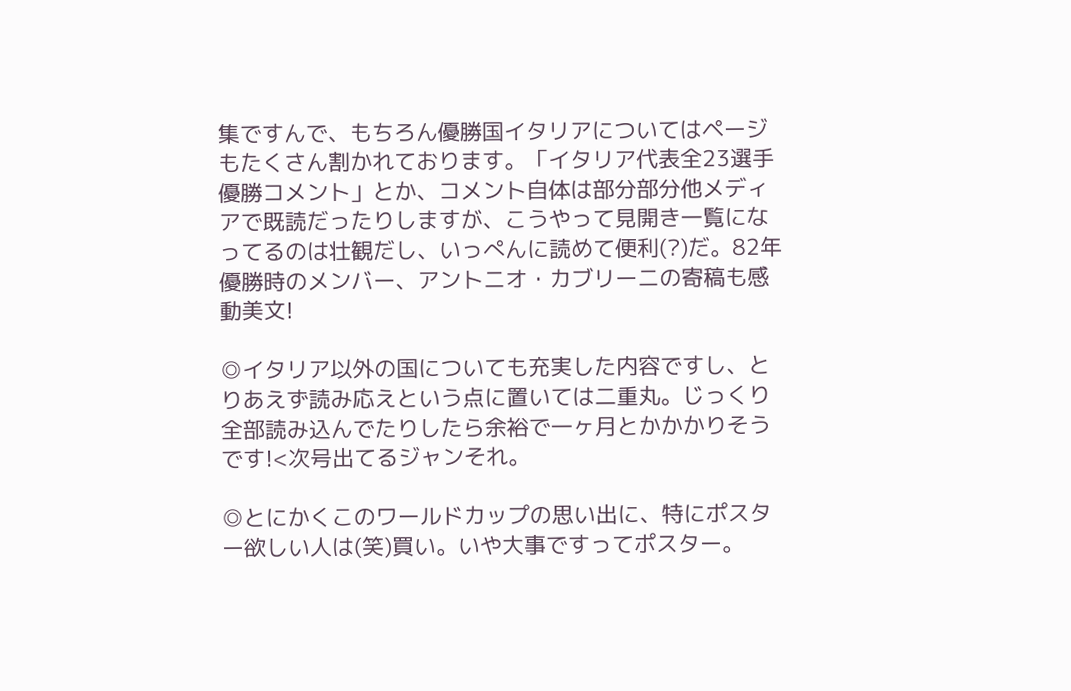集ですんで、もちろん優勝国イタリアについてはページもたくさん割かれております。「イタリア代表全23選手優勝コメント」とか、コメント自体は部分部分他メディアで既読だったりしますが、こうやって見開き一覧になってるのは壮観だし、いっぺんに読めて便利(?)だ。82年優勝時のメンバー、アントニオ・カブリーニの寄稿も感動美文!

◎イタリア以外の国についても充実した内容ですし、とりあえず読み応えという点に置いては二重丸。じっくり全部読み込んでたりしたら余裕で一ヶ月とかかかりそうです!<次号出てるジャンそれ。

◎とにかくこのワールドカップの思い出に、特にポスター欲しい人は(笑)買い。いや大事ですってポスター。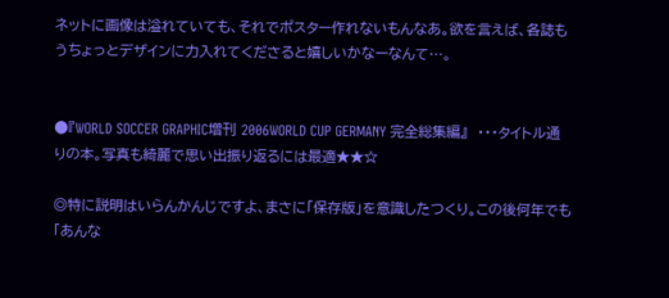ネットに画像は溢れていても、それでポスター作れないもんなあ。欲を言えば、各誌もうちょっとデザインに力入れてくださると嬉しいかなーなんて…。


●『WORLD SOCCER GRAPHIC増刊 2006WORLD CUP GERMANY 完全総集編』  ・・・タイトル通りの本。写真も綺麗で思い出振り返るには最適★★☆

◎特に説明はいらんかんじですよ、まさに「保存版」を意識したつくり。この後何年でも「あんな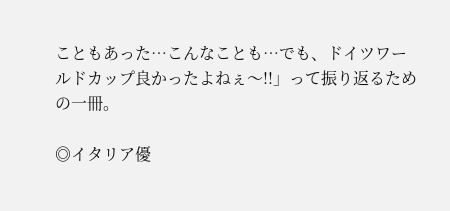こともあった…こんなことも…でも、ドイツワールドカップ良かったよねぇ〜!!」って振り返るための一冊。

◎イタリア優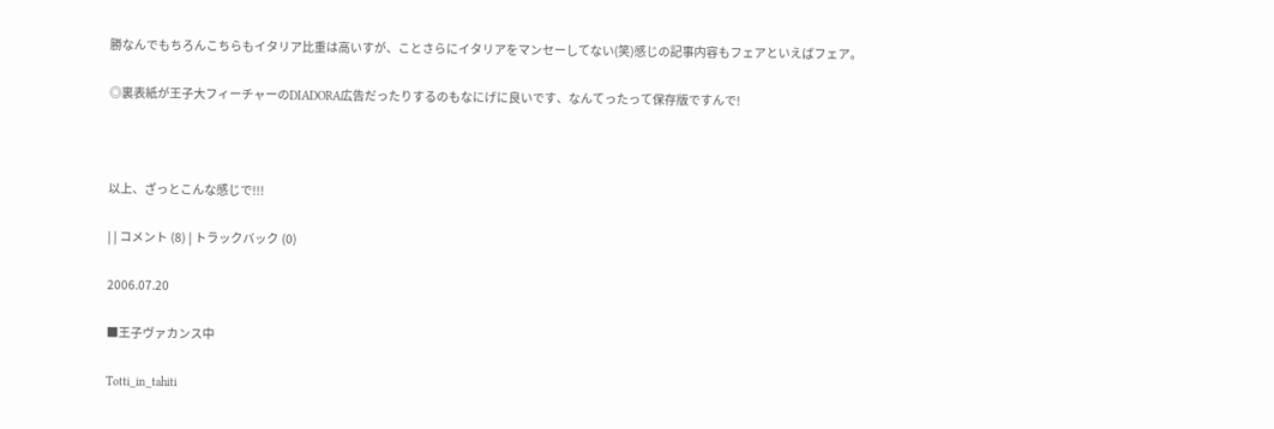勝なんでもちろんこちらもイタリア比重は高いすが、ことさらにイタリアをマンセーしてない(笑)感じの記事内容もフェアといえばフェア。

◎裏表紙が王子大フィーチャーのDIADORA広告だったりするのもなにげに良いです、なんてったって保存版ですんで!



以上、ざっとこんな感じで!!!

| | コメント (8) | トラックバック (0)

2006.07.20

■王子ヴァカンス中

Totti_in_tahiti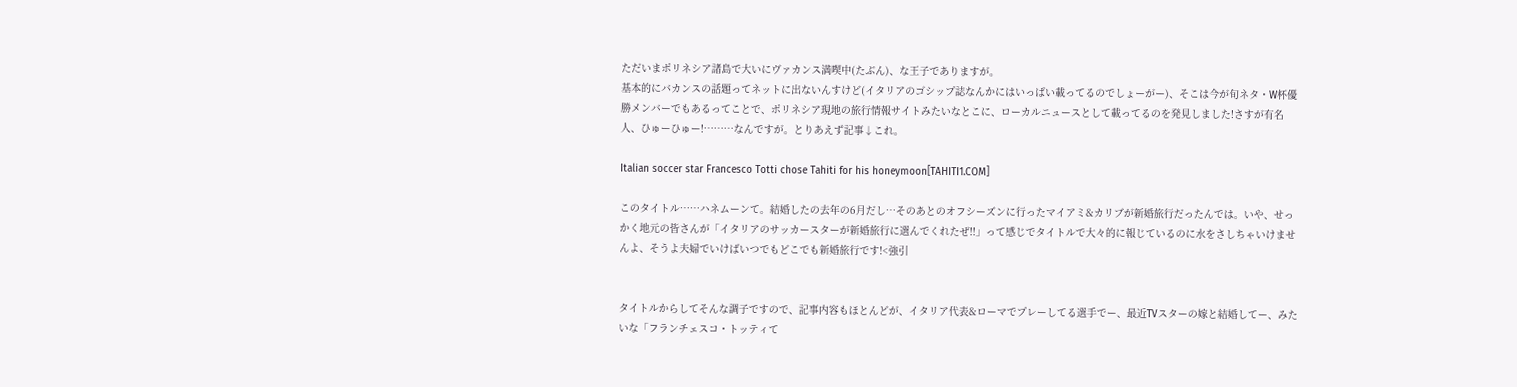ただいまポリネシア諸島で大いにヴァカンス満喫中(たぶん)、な王子でありますが。
基本的にバカンスの話題ってネットに出ないんすけど(イタリアのゴシップ誌なんかにはいっぱい載ってるのでしょーがー)、そこは今が旬ネタ・W杯優勝メンバーでもあるってことで、ポリネシア現地の旅行情報サイトみたいなとこに、ローカルニュースとして載ってるのを発見しました!さすが有名人、ひゅーひゅー!………なんですが。とりあえず記事↓これ。

Italian soccer star Francesco Totti chose Tahiti for his honeymoon[TAHITI1.COM]

このタイトル……ハネムーンて。結婚したの去年の6月だし…そのあとのオフシーズンに行ったマイアミ&カリブが新婚旅行だったんでは。いや、せっかく地元の皆さんが「イタリアのサッカースターが新婚旅行に選んでくれたぜ!!」って感じでタイトルで大々的に報じているのに水をさしちゃいけませんよ、そうよ夫婦でいけばいつでもどこでも新婚旅行です!<強引


タイトルからしてそんな調子ですので、記事内容もほとんどが、イタリア代表&ローマでプレーしてる選手でー、最近TVスターの嫁と結婚してー、みたいな「フランチェスコ・トッティて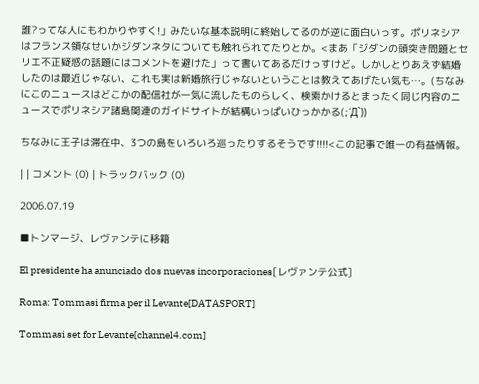誰?ってな人にもわかりやすく!」みたいな基本説明に終始してるのが逆に面白いっす。ポリネシアはフランス領なせいかジダンネタについても触れられてたりとか。<まあ「ジダンの頭突き問題とセリエ不正疑惑の話題にはコメントを避けた」って書いてあるだけっすけど。しかしとりあえず結婚したのは最近じゃない、これも実は新婚旅行じゃないということは教えてあげたい気も…。(ちなみにこのニュースはどこかの配信社が一気に流したものらしく、検索かけるとまったく同じ内容のニュースでポリネシア諸島関連のガイドサイトが結構いっぱいひっかかる(;´Д`))

ちなみに王子は滞在中、3つの島をいろいろ巡ったりするそうです!!!!<この記事で唯一の有益情報。

| | コメント (0) | トラックバック (0)

2006.07.19

■トンマージ、レヴァンテに移籍

El presidente ha anunciado dos nuevas incorporaciones[レヴァンテ公式]

Roma: Tommasi firma per il Levante[DATASPORT]

Tommasi set for Levante[channel4.com]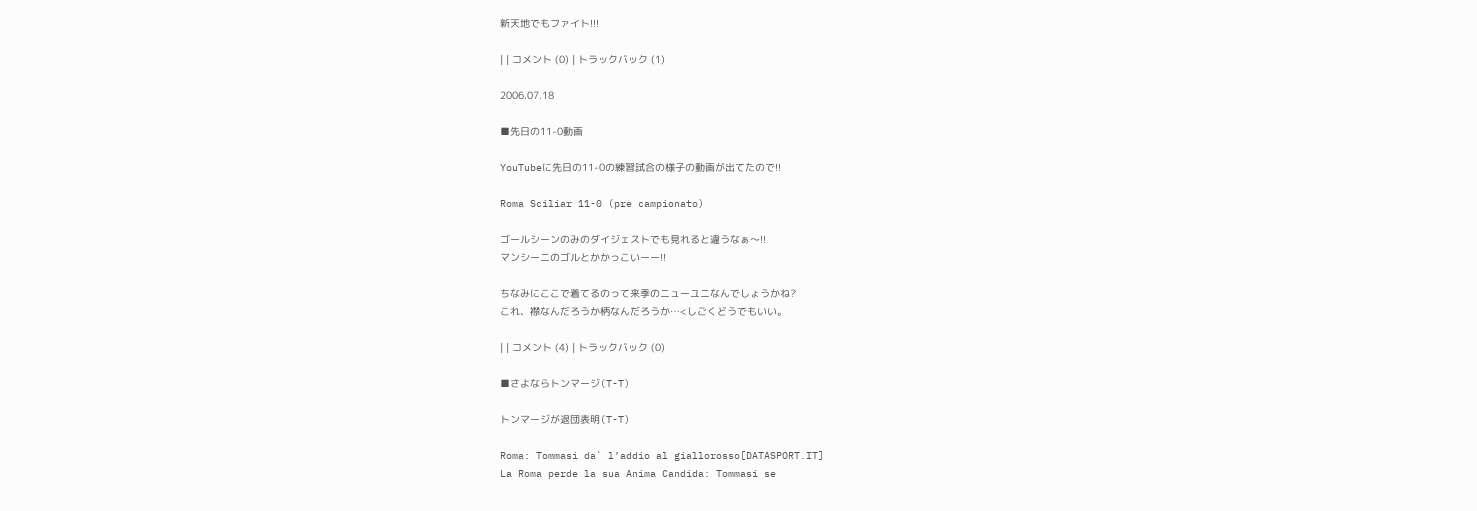新天地でもファイト!!!

| | コメント (0) | トラックバック (1)

2006.07.18

■先日の11-0動画

YouTubeに先日の11-0の練習試合の様子の動画が出てたので!!

Roma Sciliar 11-0 (pre campionato)

ゴールシーンのみのダイジェストでも見れると違うなぁ〜!!
マンシーニのゴルとかかっこいーー!!

ちなみにここで着てるのって来季のニューユニなんでしょうかね?
これ、襟なんだろうか柄なんだろうか…<しごくどうでもいい。

| | コメント (4) | トラックバック (0)

■さよならトンマージ(T-T)

トンマージが退団表明(T-T)

Roma: Tommasi da` l’addio al giallorosso[DATASPORT.IT]
La Roma perde la sua Anima Candida: Tommasi se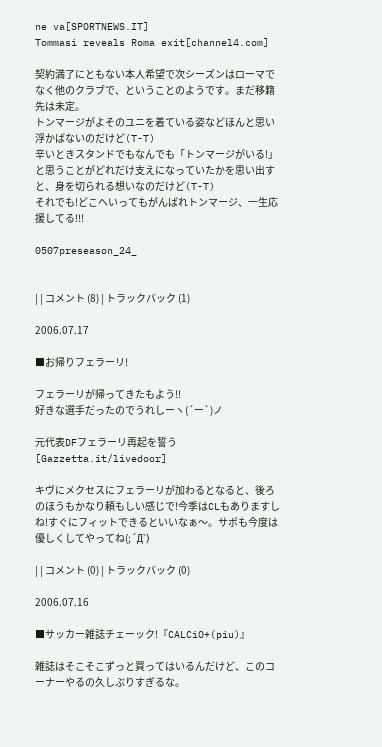ne va[SPORTNEWS.IT]
Tommasi reveals Roma exit[channel4.com]

契約満了にともない本人希望で次シーズンはローマでなく他のクラブで、ということのようです。まだ移籍先は未定。
トンマージがよそのユニを着ている姿などほんと思い浮かばないのだけど(T-T)
辛いときスタンドでもなんでも「トンマージがいる!」と思うことがどれだけ支えになっていたかを思い出すと、身を切られる想いなのだけど(T-T)
それでも!どこへいってもがんばれトンマージ、一生応援してる!!!

0507preseason_24_


| | コメント (8) | トラックバック (1)

2006.07.17

■お帰りフェラーリ!

フェラーリが帰ってきたもよう!!
好きな選手だったのでうれしーヽ(´ー`)ノ

元代表DFフェラーリ再起を誓う[Gazzetta.it/livedoor]

キヴにメクセスにフェラーリが加わるとなると、後ろのほうもかなり頼もしい感じで!今季はCLもありますしね!すぐにフィットできるといいなぁ〜。サポも今度は優しくしてやってね(;´Д`)

| | コメント (0) | トラックバック (0)

2006.07.16

■サッカー雑誌チェーック!『CALCiO+(piu)』

雑誌はそこそこずっと買ってはいるんだけど、このコーナーやるの久しぶりすぎるな。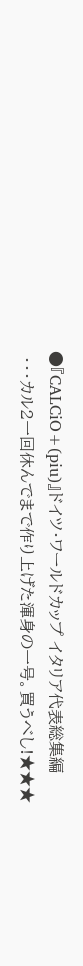●『CALCiO+(piu)』ドイツ・ワールドカップ イタリア代表総集編
 ・・・カル2一回休んでまで作り上げた渾身の一号。買うべし!★★★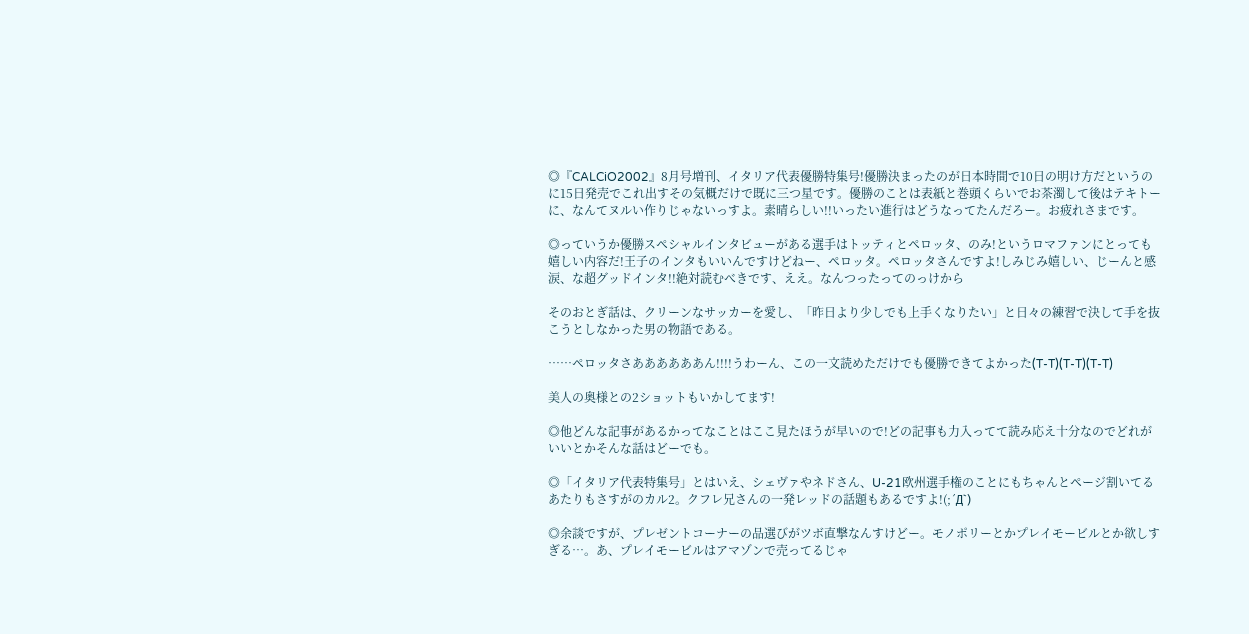◎『CALCiO2002』8月号増刊、イタリア代表優勝特集号!優勝決まったのが日本時間で10日の明け方だというのに15日発売でこれ出すその気概だけで既に三つ星です。優勝のことは表紙と巻頭くらいでお茶濁して後はテキトーに、なんてヌルい作りじゃないっすよ。素晴らしい!!いったい進行はどうなってたんだろー。お疲れさまです。

◎っていうか優勝スペシャルインタビューがある選手はトッティとペロッタ、のみ!というロマファンにとっても嬉しい内容だ!王子のインタもいいんですけどねー、ペロッタ。ペロッタさんですよ!しみじみ嬉しい、じーんと感涙、な超グッドインタ!!絶対読むべきです、ええ。なんつったってのっけから

そのおとぎ話は、クリーンなサッカーを愛し、「昨日より少しでも上手くなりたい」と日々の練習で決して手を抜こうとしなかった男の物語である。

……ペロッタさああああああん!!!!うわーん、この一文読めただけでも優勝できてよかった(T-T)(T-T)(T-T)

美人の奥様との2ショットもいかしてます!

◎他どんな記事があるかってなことはここ見たほうが早いので!どの記事も力入ってて読み応え十分なのでどれがいいとかそんな話はどーでも。

◎「イタリア代表特集号」とはいえ、シェヴァやネドさん、U-21欧州選手権のことにもちゃんとページ割いてるあたりもさすがのカル2。クフレ兄さんの一発レッドの話題もあるですよ!(;´Д`)

◎余談ですが、プレゼントコーナーの品選びがツボ直撃なんすけどー。モノポリーとかプレイモービルとか欲しすぎる…。あ、プレイモービルはアマゾンで売ってるじゃ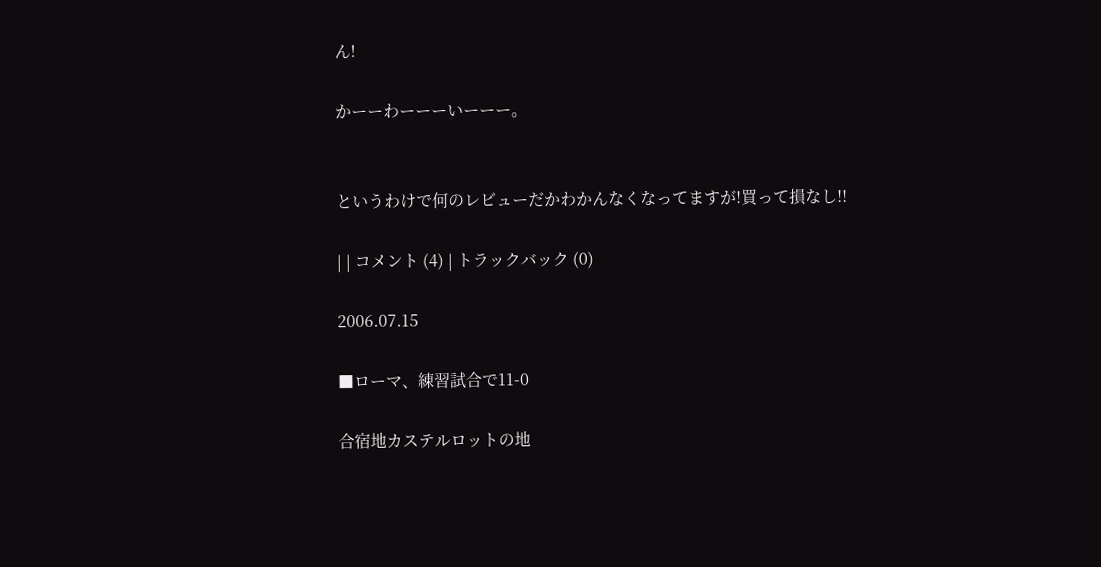ん!

かーーわーーーいーーー。


というわけで何のレビューだかわかんなくなってますが!買って損なし!!

| | コメント (4) | トラックバック (0)

2006.07.15

■ローマ、練習試合で11-0

合宿地カステルロットの地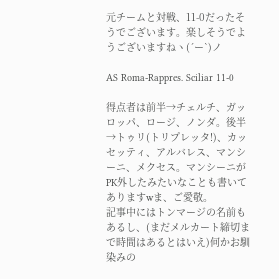元チームと対戦、11-0だったそうでございます。楽しそうでようございますねヽ(´ー`)ノ

AS Roma-Rappres. Sciliar 11-0

得点者は前半→チェルチ、ガッロッパ、ロージ、ノンダ。後半→トゥリ(トリプレッタ!)、カッセッティ、アルバレス、マンシーニ、メクセス。マンシーニがPK外したみたいなことも書いてありますwま、ご愛敬。
記事中にはトンマージの名前もあるし、(まだメルカート締切まで時間はあるとはいえ)何かお馴染みの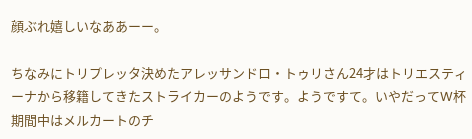顔ぶれ嬉しいなああーー。

ちなみにトリプレッタ決めたアレッサンドロ・トゥリさん24才はトリエスティーナから移籍してきたストライカーのようです。ようですて。いやだってW杯期間中はメルカートのチ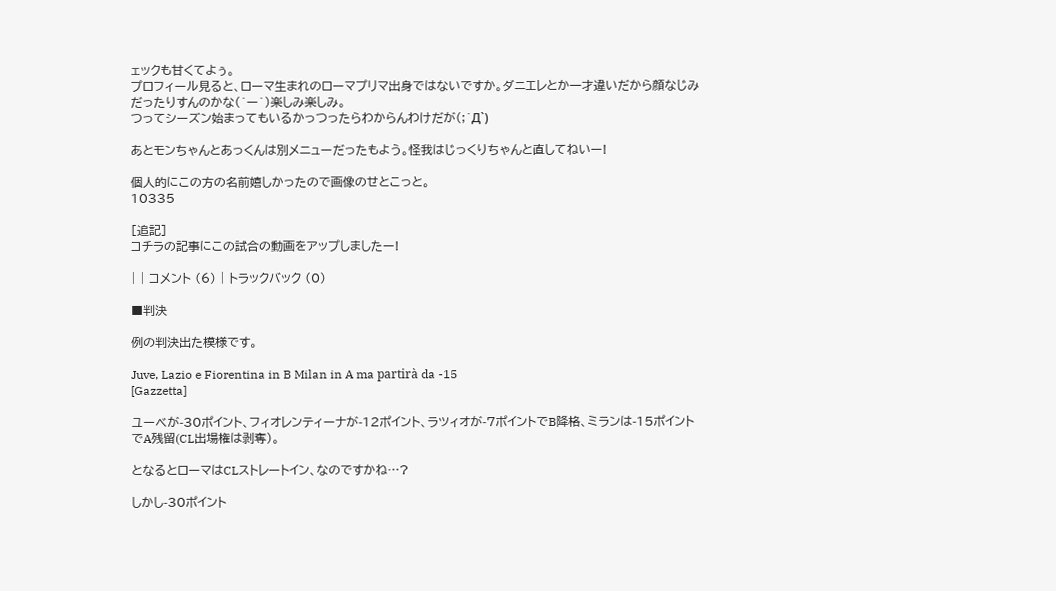ェックも甘くてよぅ。
プロフィール見ると、ローマ生まれのローマプリマ出身ではないですか。ダニエレとか一才違いだから顔なじみだったりすんのかな(´ー`)楽しみ楽しみ。
つってシーズン始まってもいるかっつったらわからんわけだが(;´Д`)

あとモンちゃんとあっくんは別メニューだったもよう。怪我はじっくりちゃんと直してねいー!

個人的にこの方の名前嬉しかったので画像のせとこっと。
10335

[追記]
コチラの記事にこの試合の動画をアップしましたー!

| | コメント (6) | トラックバック (0)

■判決

例の判決出た模様です。

Juve, Lazio e Fiorentina in B Milan in A ma partirà da -15
[Gazzetta]

ユーベが-30ポイント、フィオレンティーナが-12ポイント、ラツィオが-7ポイントでB降格、ミランは-15ポイントでA残留(CL出場権は剥奪)。

となるとローマはCLストレートイン、なのですかね…?

しかし-30ポイント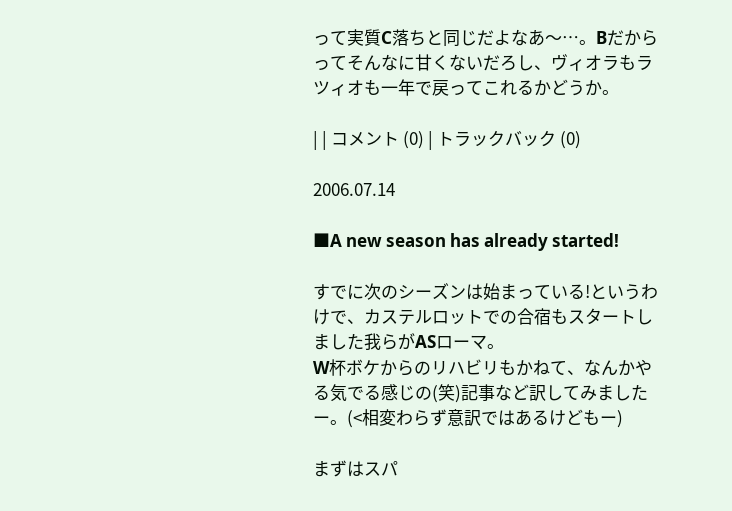って実質C落ちと同じだよなあ〜…。Bだからってそんなに甘くないだろし、ヴィオラもラツィオも一年で戻ってこれるかどうか。

| | コメント (0) | トラックバック (0)

2006.07.14

■A new season has already started!

すでに次のシーズンは始まっている!というわけで、カステルロットでの合宿もスタートしました我らがASローマ。
W杯ボケからのリハビリもかねて、なんかやる気でる感じの(笑)記事など訳してみましたー。(<相変わらず意訳ではあるけどもー)

まずはスパ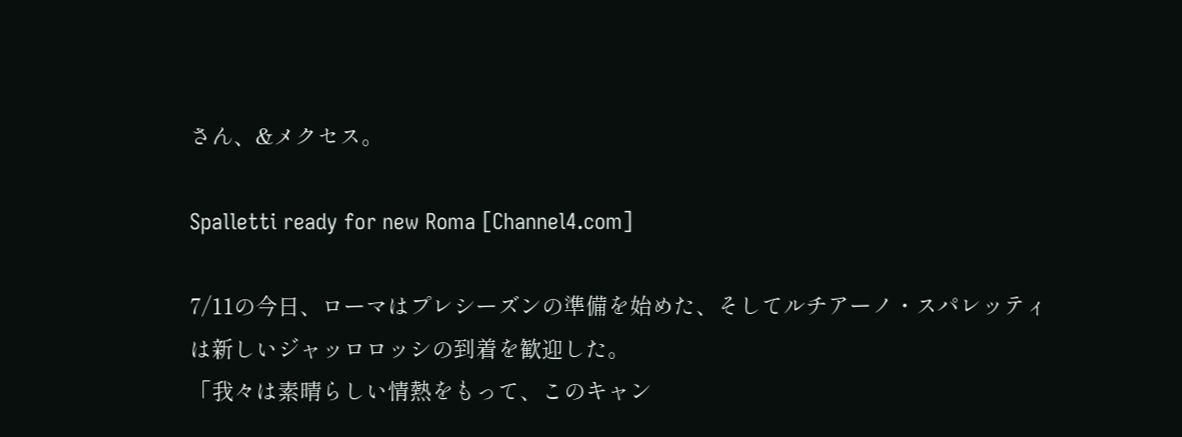さん、&メクセス。

Spalletti ready for new Roma [Channel4.com]

7/11の今日、ローマはプレシーズンの準備を始めた、そしてルチアーノ・スパレッティは新しいジャッロロッシの到着を歓迎した。
「我々は素晴らしい情熱をもって、このキャン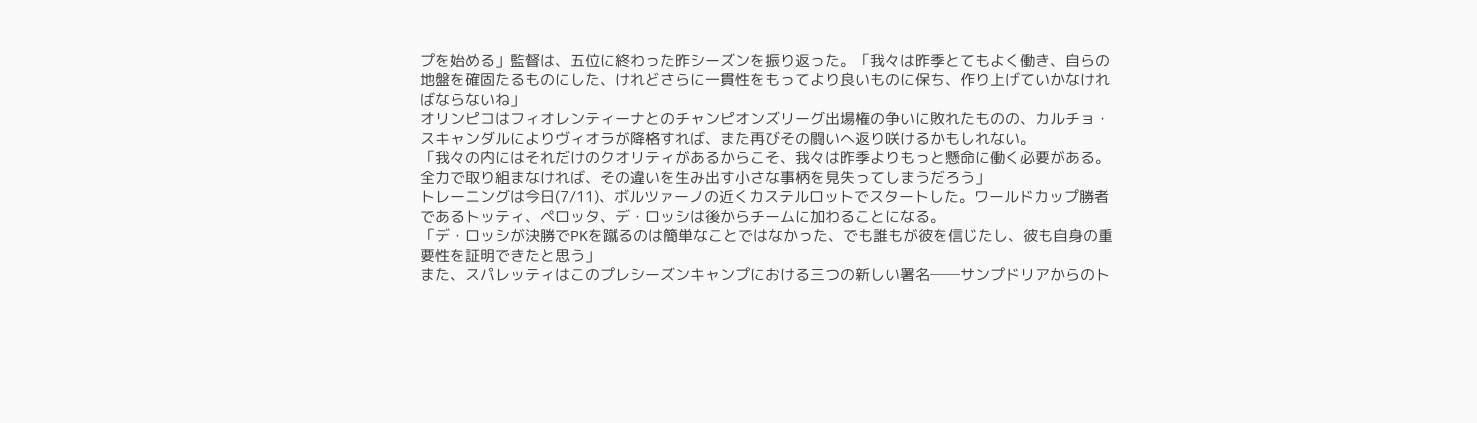プを始める」監督は、五位に終わった昨シーズンを振り返った。「我々は昨季とてもよく働き、自らの地盤を確固たるものにした、けれどさらに一貫性をもってより良いものに保ち、作り上げていかなければならないね」
オリンピコはフィオレンティーナとのチャンピオンズリーグ出場権の争いに敗れたものの、カルチョ・スキャンダルによりヴィオラが降格すれば、また再びその闘いへ返り咲けるかもしれない。
「我々の内にはそれだけのクオリティがあるからこそ、我々は昨季よりもっと懸命に働く必要がある。全力で取り組まなければ、その違いを生み出す小さな事柄を見失ってしまうだろう」
トレーニングは今日(7/11)、ボルツァーノの近くカステルロットでスタートした。ワールドカップ勝者であるトッティ、ペロッタ、デ・ロッシは後からチームに加わることになる。
「デ・ロッシが決勝でPKを蹴るのは簡単なことではなかった、でも誰もが彼を信じたし、彼も自身の重要性を証明できたと思う」
また、スパレッティはこのプレシーズンキャンプにおける三つの新しい署名──サンプドリアからのト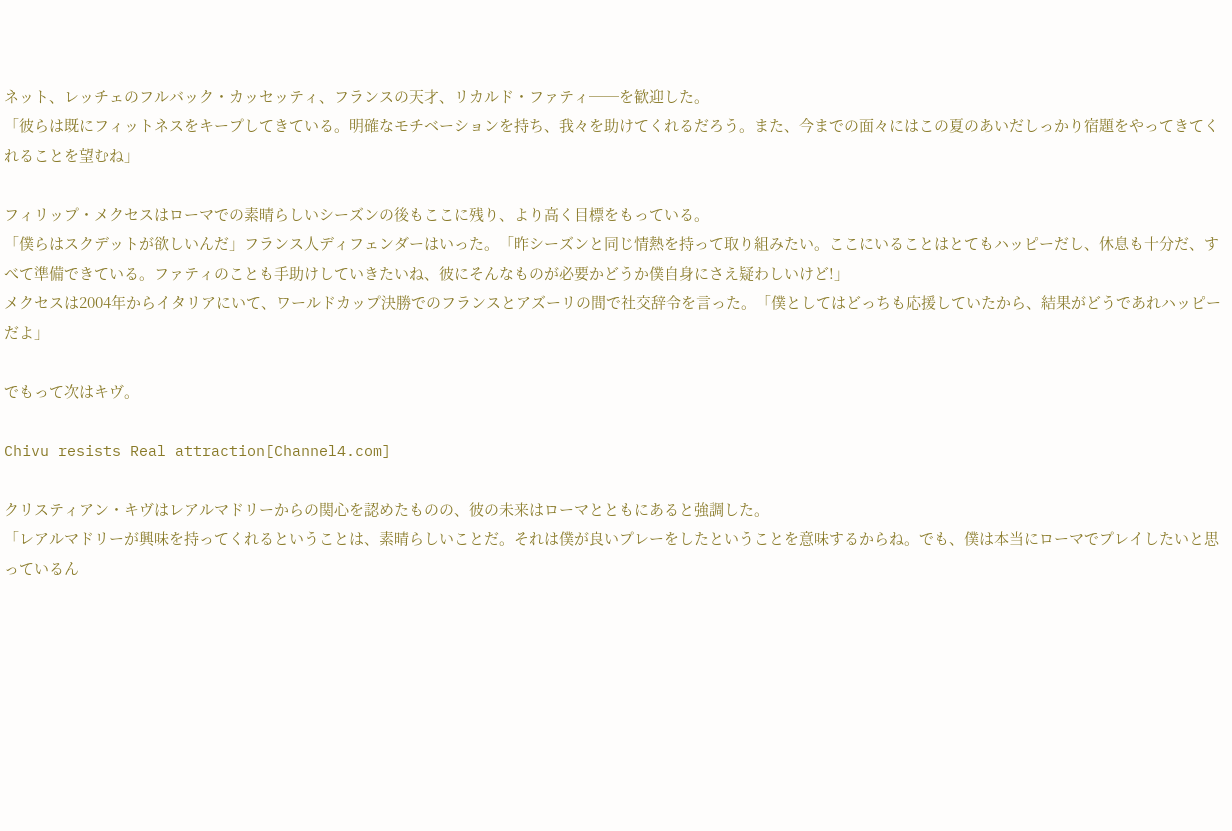ネット、レッチェのフルバック・カッセッティ、フランスの天才、リカルド・ファティ──を歓迎した。
「彼らは既にフィットネスをキープしてきている。明確なモチベーションを持ち、我々を助けてくれるだろう。また、今までの面々にはこの夏のあいだしっかり宿題をやってきてくれることを望むね」

フィリップ・メクセスはローマでの素晴らしいシーズンの後もここに残り、より高く目標をもっている。
「僕らはスクデットが欲しいんだ」フランス人ディフェンダーはいった。「昨シーズンと同じ情熱を持って取り組みたい。ここにいることはとてもハッピーだし、休息も十分だ、すべて準備できている。ファティのことも手助けしていきたいね、彼にそんなものが必要かどうか僕自身にさえ疑わしいけど!」
メクセスは2004年からイタリアにいて、ワールドカップ決勝でのフランスとアズーリの間で社交辞令を言った。「僕としてはどっちも応援していたから、結果がどうであれハッピーだよ」

でもって次はキヴ。

Chivu resists Real attraction[Channel4.com]

クリスティアン・キヴはレアルマドリーからの関心を認めたものの、彼の未来はローマとともにあると強調した。
「レアルマドリーが興味を持ってくれるということは、素晴らしいことだ。それは僕が良いプレーをしたということを意味するからね。でも、僕は本当にローマでプレイしたいと思っているん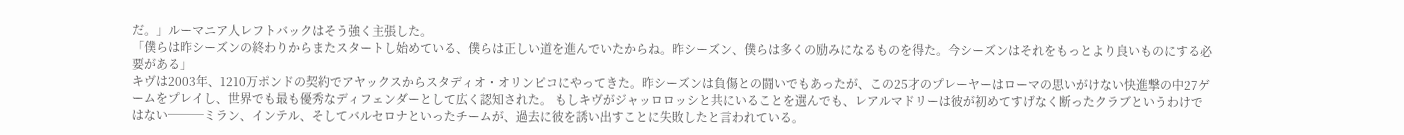だ。」ルーマニア人レフトバックはそう強く主張した。
「僕らは昨シーズンの終わりからまたスタートし始めている、僕らは正しい道を進んでいたからね。昨シーズン、僕らは多くの励みになるものを得た。今シーズンはそれをもっとより良いものにする必要がある」
キヴは2003年、1210万ポンドの契約でアヤックスからスタディオ・オリンピコにやってきた。昨シーズンは負傷との闘いでもあったが、この25才のプレーヤーはローマの思いがけない快進撃の中27ゲームをプレイし、世界でも最も優秀なディフェンダーとして広く認知された。 もしキヴがジャッロロッシと共にいることを選んでも、レアルマドリーは彼が初めてすげなく断ったクラブというわけではない───ミラン、インテル、そしてバルセロナといったチームが、過去に彼を誘い出すことに失敗したと言われている。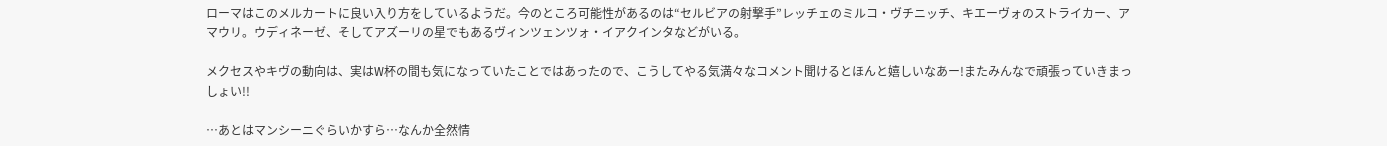ローマはこのメルカートに良い入り方をしているようだ。今のところ可能性があるのは“セルビアの射撃手”レッチェのミルコ・ヴチニッチ、キエーヴォのストライカー、アマウリ。ウディネーゼ、そしてアズーリの星でもあるヴィンツェンツォ・イアクインタなどがいる。

メクセスやキヴの動向は、実はW杯の間も気になっていたことではあったので、こうしてやる気満々なコメント聞けるとほんと嬉しいなあー!またみんなで頑張っていきまっしょい!!

…あとはマンシーニぐらいかすら…なんか全然情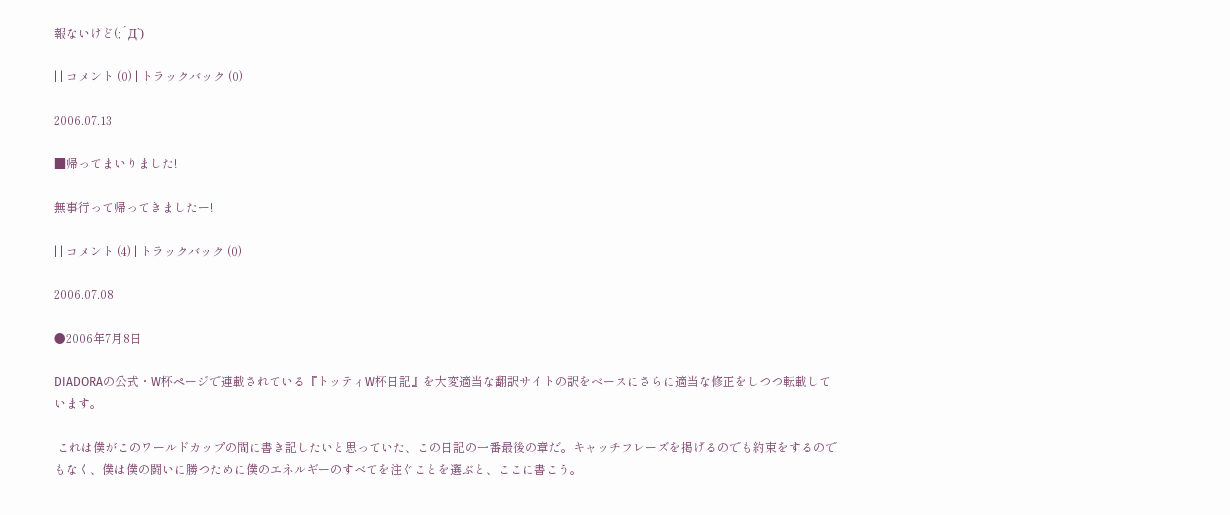報ないけど(;´Д`)

| | コメント (0) | トラックバック (0)

2006.07.13

■帰ってまいりました!

無事行って帰ってきましたー!

| | コメント (4) | トラックバック (0)

2006.07.08

●2006年7月8日

DIADORAの公式・W杯ページで連載されている『トッティW杯日記』を大変適当な翻訳サイトの訳をベースにさらに適当な修正をしつつ転載しています。

 これは僕がこのワールドカップの間に書き記したいと思っていた、この日記の一番最後の章だ。キャッチフレーズを掲げるのでも約束をするのでもなく、僕は僕の闘いに勝つために僕のエネルギーのすべてを注ぐことを選ぶと、ここに書こう。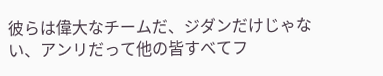彼らは偉大なチームだ、ジダンだけじゃない、アンリだって他の皆すべてフ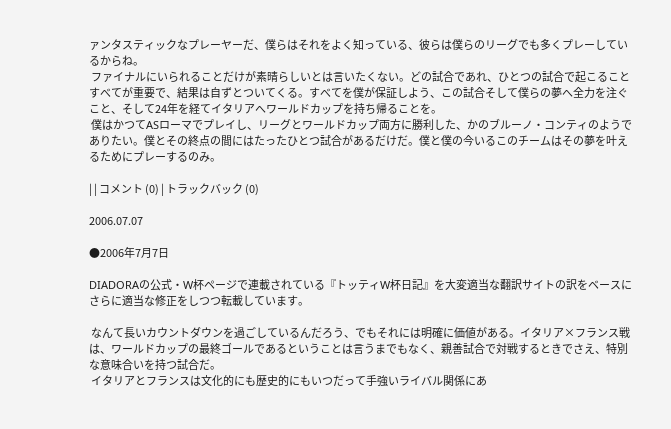ァンタスティックなプレーヤーだ、僕らはそれをよく知っている、彼らは僕らのリーグでも多くプレーしているからね。
 ファイナルにいられることだけが素晴らしいとは言いたくない。どの試合であれ、ひとつの試合で起こることすべてが重要で、結果は自ずとついてくる。すべてを僕が保証しよう、この試合そして僕らの夢へ全力を注ぐこと、そして24年を経てイタリアへワールドカップを持ち帰ることを。
 僕はかつてASローマでプレイし、リーグとワールドカップ両方に勝利した、かのブルーノ・コンティのようでありたい。僕とその終点の間にはたったひとつ試合があるだけだ。僕と僕の今いるこのチームはその夢を叶えるためにプレーするのみ。

| | コメント (0) | トラックバック (0)

2006.07.07

●2006年7月7日

DIADORAの公式・W杯ページで連載されている『トッティW杯日記』を大変適当な翻訳サイトの訳をベースにさらに適当な修正をしつつ転載しています。

 なんて長いカウントダウンを過ごしているんだろう、でもそれには明確に価値がある。イタリア×フランス戦は、ワールドカップの最終ゴールであるということは言うまでもなく、親善試合で対戦するときでさえ、特別な意味合いを持つ試合だ。
 イタリアとフランスは文化的にも歴史的にもいつだって手強いライバル関係にあ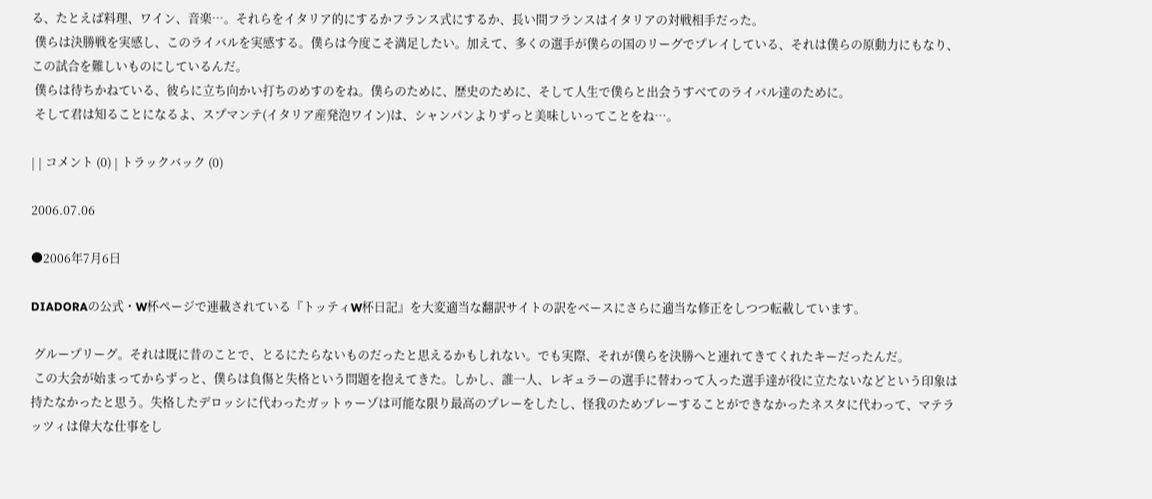る、たとえば料理、ワイン、音楽…。それらをイタリア的にするかフランス式にするか、長い間フランスはイタリアの対戦相手だった。
 僕らは決勝戦を実感し、このライバルを実感する。僕らは今度こそ満足したい。加えて、多くの選手が僕らの国のリーグでプレイしている、それは僕らの原動力にもなり、この試合を難しいものにしているんだ。
 僕らは待ちかねている、彼らに立ち向かい打ちのめすのをね。僕らのために、歴史のために、そして人生で僕らと出会うすべてのライバル達のために。
 そして君は知ることになるよ、スプマンテ(イタリア産発泡ワイン)は、シャンパンよりずっと美味しいってことをね…。

| | コメント (0) | トラックバック (0)

2006.07.06

●2006年7月6日

DIADORAの公式・W杯ページで連載されている『トッティW杯日記』を大変適当な翻訳サイトの訳をベースにさらに適当な修正をしつつ転載しています。

 グループリーグ。それは既に昔のことで、とるにたらないものだったと思えるかもしれない。でも実際、それが僕らを決勝へと連れてきてくれたキーだったんだ。
 この大会が始まってからずっと、僕らは負傷と失格という問題を抱えてきた。しかし、誰一人、レギュラーの選手に替わって入った選手達が役に立たないなどという印象は持たなかったと思う。失格したデロッシに代わったガットゥーゾは可能な限り最高のプレーをしたし、怪我のためプレーすることができなかったネスタに代わって、マテラッツィは偉大な仕事をし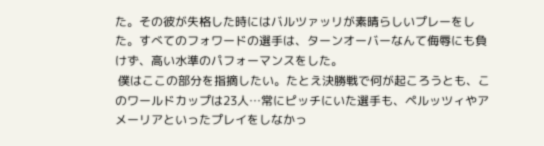た。その彼が失格した時にはバルツァッリが素晴らしいプレーをした。すべてのフォワードの選手は、ターンオーバーなんて侮辱にも負けず、高い水準のパフォーマンスをした。
 僕はここの部分を指摘したい。たとえ決勝戦で何が起ころうとも、このワールドカップは23人…常にピッチにいた選手も、ペルッツィやアメーリアといったプレイをしなかっ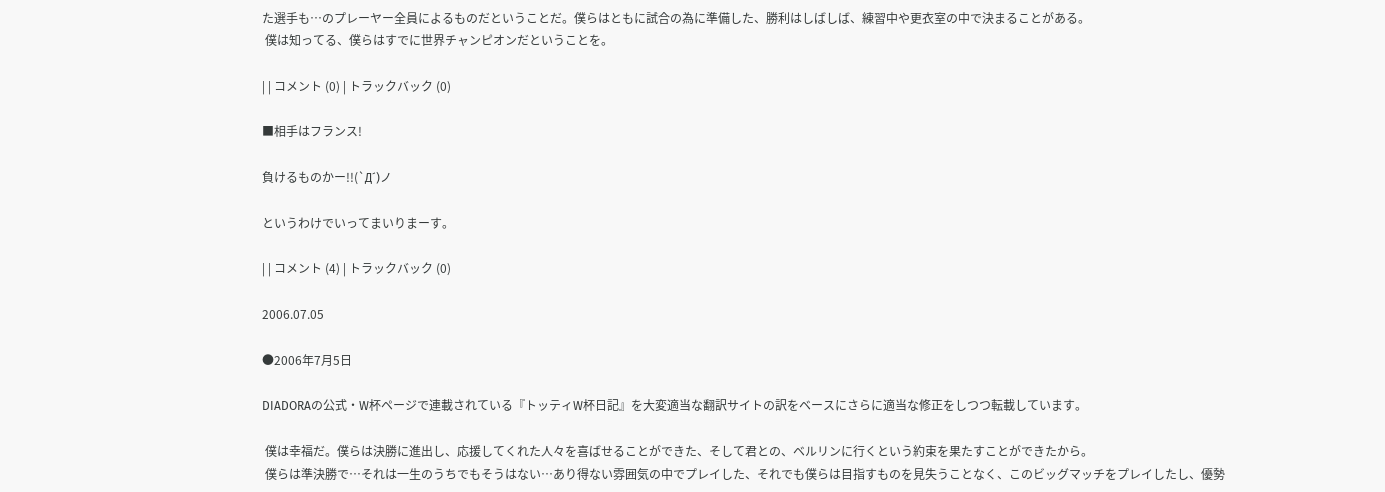た選手も…のプレーヤー全員によるものだということだ。僕らはともに試合の為に準備した、勝利はしばしば、練習中や更衣室の中で決まることがある。
 僕は知ってる、僕らはすでに世界チャンピオンだということを。

| | コメント (0) | トラックバック (0)

■相手はフランス!

負けるものかー!!(`Д´)ノ

というわけでいってまいりまーす。

| | コメント (4) | トラックバック (0)

2006.07.05

●2006年7月5日

DIADORAの公式・W杯ページで連載されている『トッティW杯日記』を大変適当な翻訳サイトの訳をベースにさらに適当な修正をしつつ転載しています。

 僕は幸福だ。僕らは決勝に進出し、応援してくれた人々を喜ばせることができた、そして君との、ベルリンに行くという約束を果たすことができたから。
 僕らは準決勝で…それは一生のうちでもそうはない…あり得ない雰囲気の中でプレイした、それでも僕らは目指すものを見失うことなく、このビッグマッチをプレイしたし、優勢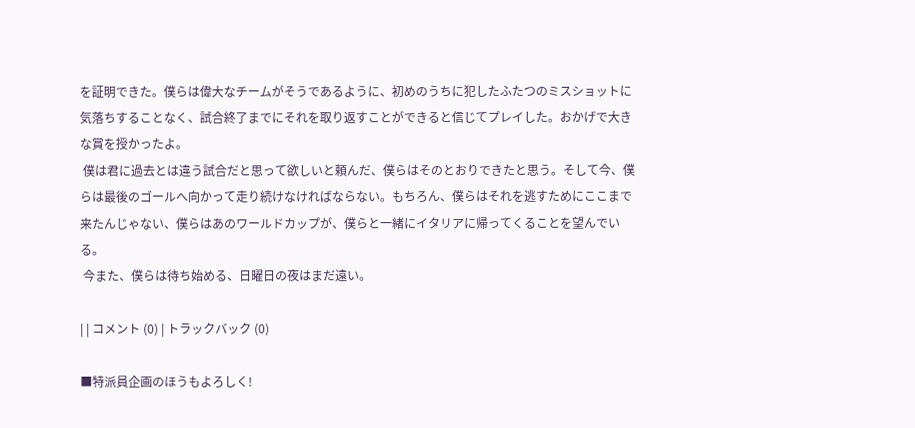を証明できた。僕らは偉大なチームがそうであるように、初めのうちに犯したふたつのミスショットに気落ちすることなく、試合終了までにそれを取り返すことができると信じてプレイした。おかげで大きな賞を授かったよ。
 僕は君に過去とは違う試合だと思って欲しいと頼んだ、僕らはそのとおりできたと思う。そして今、僕らは最後のゴールへ向かって走り続けなければならない。もちろん、僕らはそれを逃すためにここまで来たんじゃない、僕らはあのワールドカップが、僕らと一緒にイタリアに帰ってくることを望んでいる。
 今また、僕らは待ち始める、日曜日の夜はまだ遠い。

| | コメント (0) | トラックバック (0)

■特派員企画のほうもよろしく!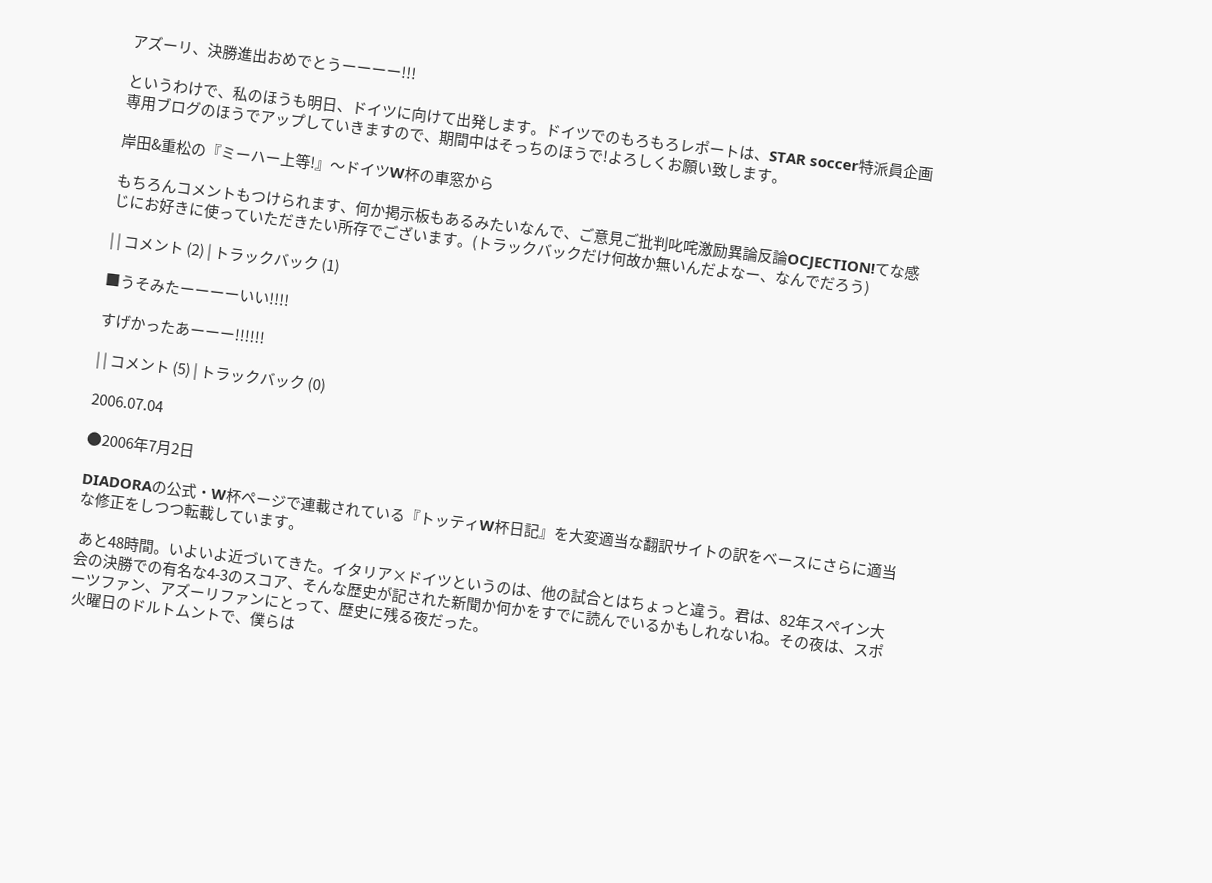アズーリ、決勝進出おめでとうーーーー!!!

というわけで、私のほうも明日、ドイツに向けて出発します。ドイツでのもろもろレポートは、STAR soccer特派員企画専用ブログのほうでアップしていきますので、期間中はそっちのほうで!よろしくお願い致します。

岸田&重松の『ミーハー上等!』〜ドイツW杯の車窓から

もちろんコメントもつけられます、何か掲示板もあるみたいなんで、ご意見ご批判叱咤激励異論反論OCJECTION!てな感じにお好きに使っていただきたい所存でございます。(トラックバックだけ何故か無いんだよなー、なんでだろう)

| | コメント (2) | トラックバック (1)

■うそみたーーーーいい!!!!

すげかったあーーー!!!!!!

| | コメント (5) | トラックバック (0)

2006.07.04

●2006年7月2日

DIADORAの公式・W杯ページで連載されている『トッティW杯日記』を大変適当な翻訳サイトの訳をベースにさらに適当な修正をしつつ転載しています。

 あと48時間。いよいよ近づいてきた。イタリア×ドイツというのは、他の試合とはちょっと違う。君は、82年スペイン大会の決勝での有名な4-3のスコア、そんな歴史が記された新聞か何かをすでに読んでいるかもしれないね。その夜は、スポーツファン、アズーリファンにとって、歴史に残る夜だった。
 火曜日のドルトムントで、僕らは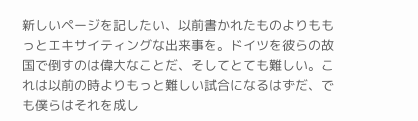新しいページを記したい、以前書かれたものよりももっとエキサイティングな出来事を。ドイツを彼らの故国で倒すのは偉大なことだ、そしてとても難しい。これは以前の時よりもっと難しい試合になるはずだ、でも僕らはそれを成し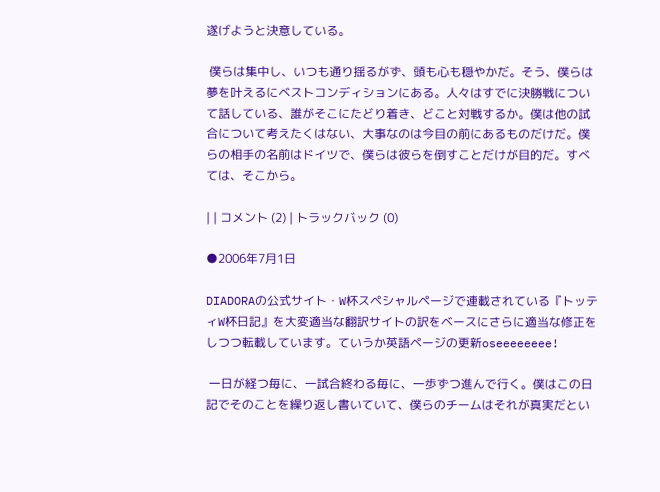遂げようと決意している。

 僕らは集中し、いつも通り揺るがず、頭も心も穏やかだ。そう、僕らは夢を叶えるにベストコンディションにある。人々はすでに決勝戦について話している、誰がそこにたどり着き、どこと対戦するか。僕は他の試合について考えたくはない、大事なのは今目の前にあるものだけだ。僕らの相手の名前はドイツで、僕らは彼らを倒すことだけが目的だ。すべては、そこから。

| | コメント (2) | トラックバック (0)

●2006年7月1日

DIADORAの公式サイト・W杯スペシャルページで連載されている『トッティW杯日記』を大変適当な翻訳サイトの訳をベースにさらに適当な修正をしつつ転載しています。ていうか英語ページの更新oseeeeeeee!

 一日が経つ毎に、一試合終わる毎に、一歩ずつ進んで行く。僕はこの日記でそのことを繰り返し書いていて、僕らのチームはそれが真実だとい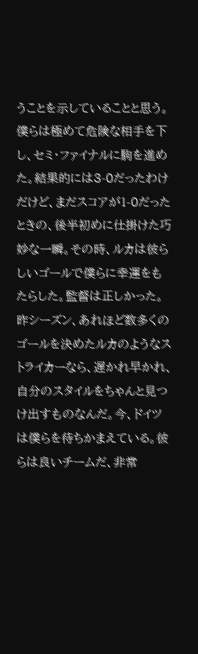うことを示していることと思う。僕らは極めて危険な相手を下し、セミ・ファイナルに駒を進めた。結果的には3-0だったわけだけど、まだスコアが1-0だったときの、後半初めに仕掛けた巧妙な一瞬。その時、ルカは彼らしいゴールで僕らに幸運をもたらした。監督は正しかった。昨シーズン、あれほど数多くのゴールを決めたルカのようなストライカーなら、遅かれ早かれ、自分のスタイルをちゃんと見つけ出すものなんだ。今、ドイツは僕らを待ちかまえている。彼らは良いチームだ、非常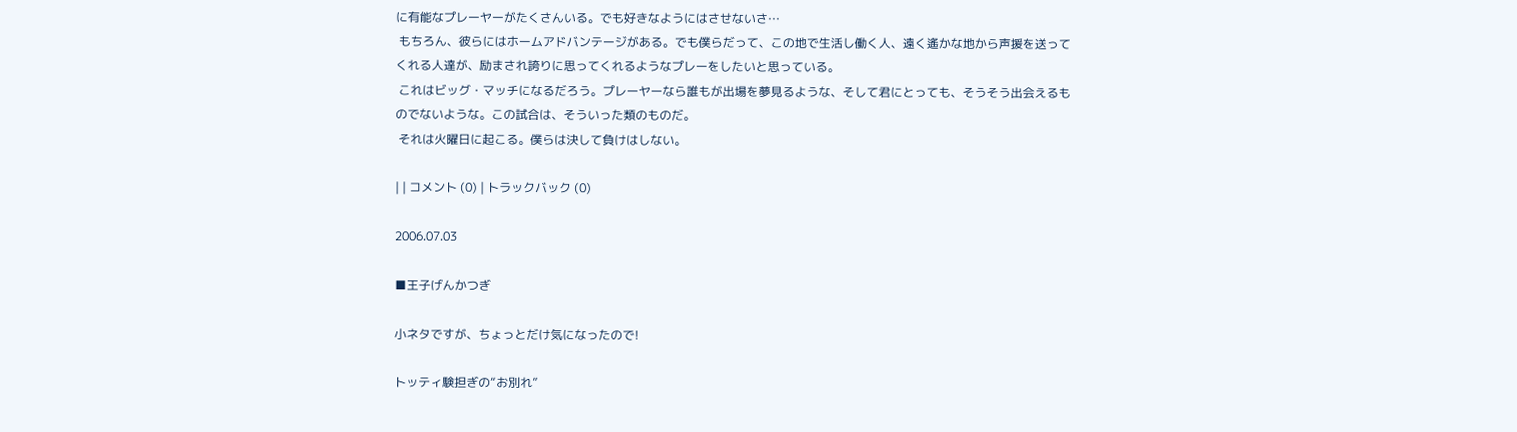に有能なプレーヤーがたくさんいる。でも好きなようにはさせないさ…
 もちろん、彼らにはホームアドバンテージがある。でも僕らだって、この地で生活し働く人、遠く遙かな地から声援を送ってくれる人達が、励まされ誇りに思ってくれるようなプレーをしたいと思っている。
 これはビッグ・マッチになるだろう。プレーヤーなら誰もが出場を夢見るような、そして君にとっても、そうそう出会えるものでないような。この試合は、そういった類のものだ。
 それは火曜日に起こる。僕らは決して負けはしない。

| | コメント (0) | トラックバック (0)

2006.07.03

■王子げんかつぎ

小ネタですが、ちょっとだけ気になったので!

トッティ験担ぎの“お別れ”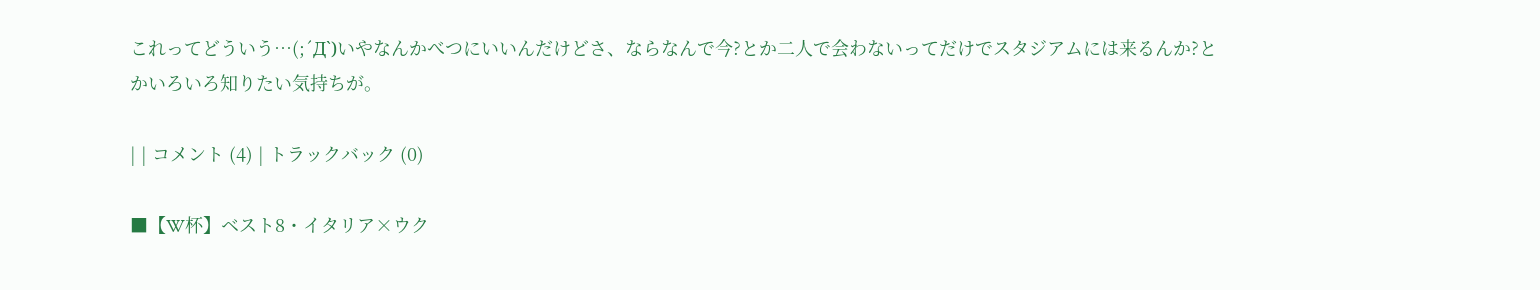これってどういう…(;´Д`)いやなんかべつにいいんだけどさ、ならなんで今?とか二人で会わないってだけでスタジアムには来るんか?とかいろいろ知りたい気持ちが。

| | コメント (4) | トラックバック (0)

■【W杯】ベスト8・イタリア×ウク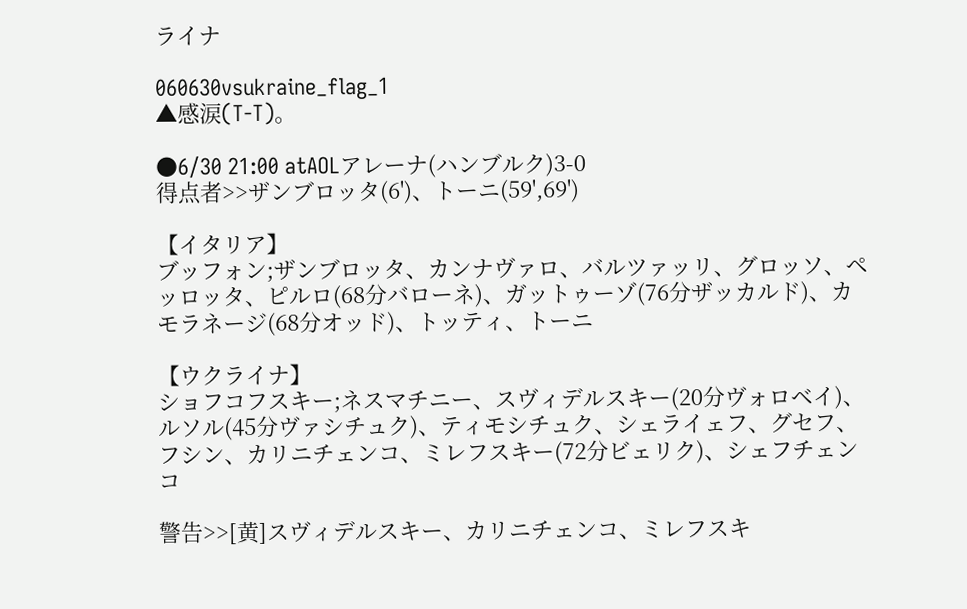ライナ

060630vsukraine_flag_1
▲感涙(T-T)。

●6/30 21:00 atAOLアレーナ(ハンブルク)3-0
得点者>>ザンブロッタ(6')、トーニ(59',69')

【イタリア】
ブッフォン;ザンブロッタ、カンナヴァロ、バルツァッリ、グロッソ、ペッロッタ、ピルロ(68分バローネ)、ガットゥーゾ(76分ザッカルド)、カモラネージ(68分オッド)、トッティ、トーニ

【ウクライナ】
ショフコフスキー;ネスマチニー、スヴィデルスキー(20分ヴォロベイ)、ルソル(45分ヴァシチュク)、ティモシチュク、シェライェフ、グセフ、フシン、カリニチェンコ、ミレフスキー(72分ビェリク)、シェフチェンコ

警告>>[黄]スヴィデルスキー、カリニチェンコ、ミレフスキ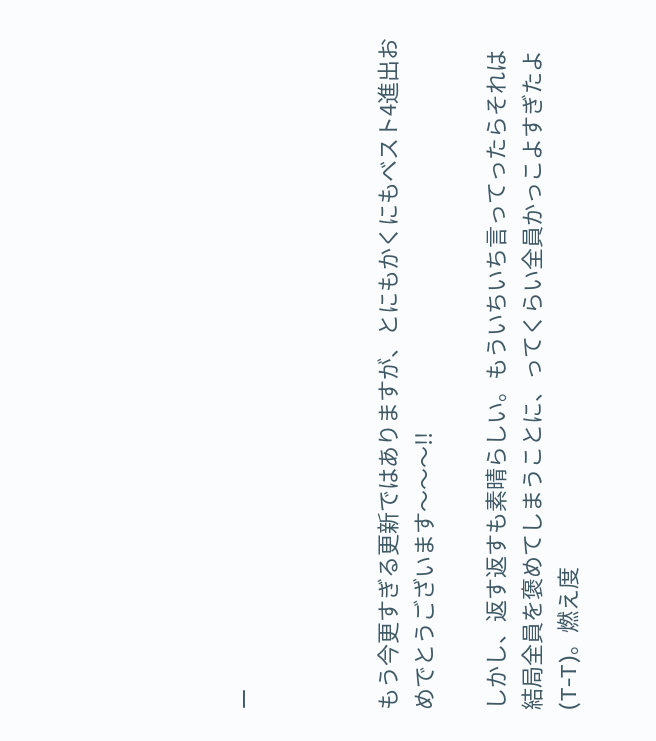ー



もう今更すぎる更新ではありますが、とにもかくにもベスト4進出おめでとうございます〜〜〜!!

しかし、返す返すも素晴らしい。もういちいち言ってったらそれは結局全員を褒めてしまうことに、ってくらい全員かっこよすぎたよ(T-T)。燃え度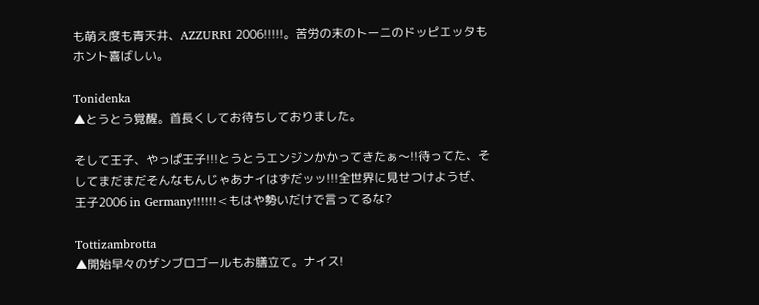も萌え度も青天井、AZZURRI 2006!!!!!。苦労の末のトーニのドッピエッタもホント喜ばしい。

Tonidenka
▲とうとう覚醒。首長くしてお待ちしておりました。

そして王子、やっぱ王子!!!とうとうエンジンかかってきたぁ〜!!待ってた、そしてまだまだそんなもんじゃあナイはずだッッ!!!全世界に見せつけようぜ、王子2006 in Germany!!!!!!<もはや勢いだけで言ってるな?

Tottizambrotta
▲開始早々のザンブロゴールもお膳立て。ナイス!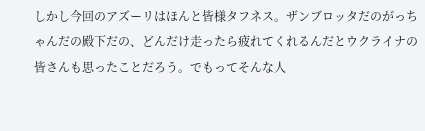しかし今回のアズーリはほんと皆様タフネス。ザンブロッタだのがっちゃんだの殿下だの、どんだけ走ったら疲れてくれるんだとウクライナの皆さんも思ったことだろう。でもってそんな人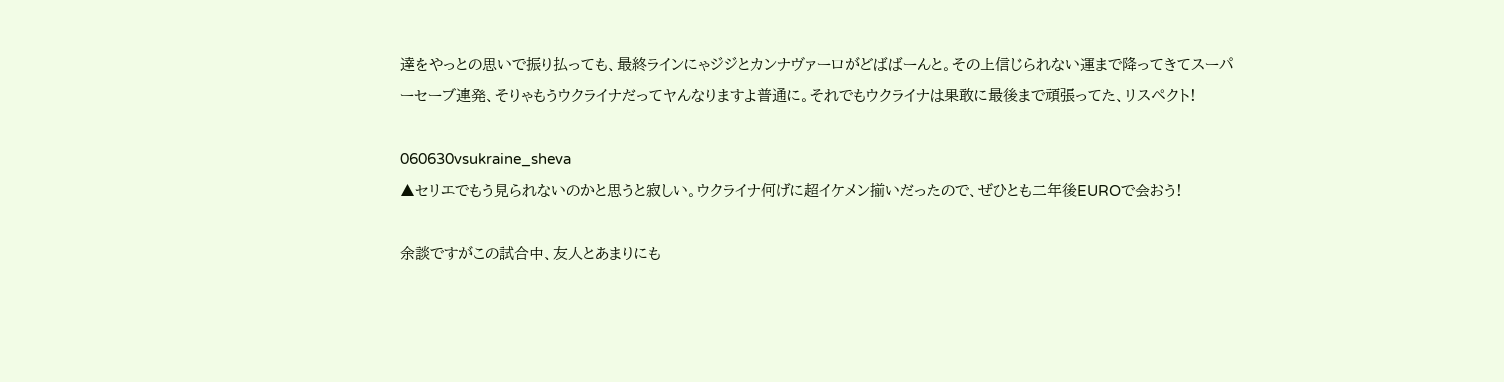達をやっとの思いで振り払っても、最終ラインにゃジジとカンナヴァーロがどばばーんと。その上信じられない運まで降ってきてスーパーセーブ連発、そりゃもうウクライナだってヤんなりますよ普通に。それでもウクライナは果敢に最後まで頑張ってた、リスペクト!

060630vsukraine_sheva
▲セリエでもう見られないのかと思うと寂しい。ウクライナ何げに超イケメン揃いだったので、ぜひとも二年後EUROで会おう!

余談ですがこの試合中、友人とあまりにも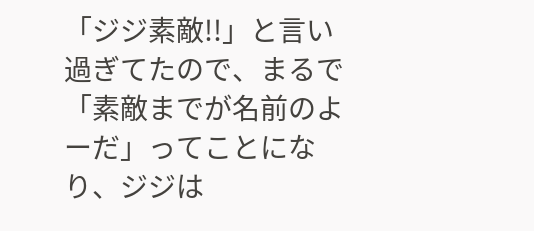「ジジ素敵!!」と言い過ぎてたので、まるで「素敵までが名前のよーだ」ってことになり、ジジは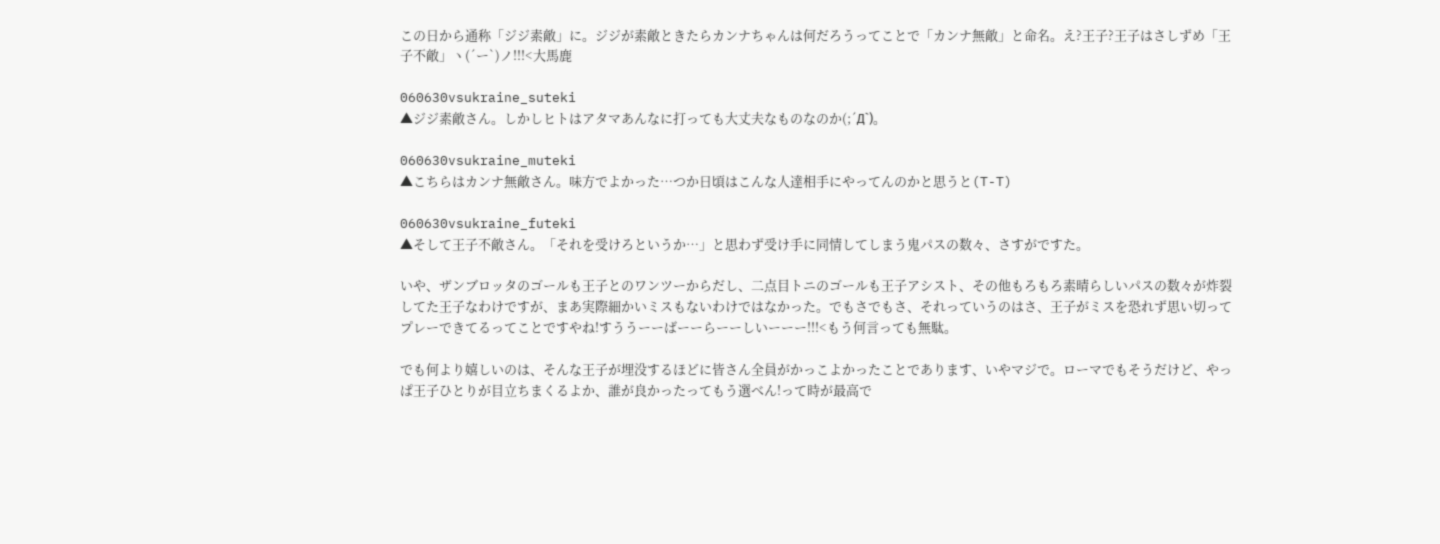この日から通称「ジジ素敵」に。ジジが素敵ときたらカンナちゃんは何だろうってことで「カンナ無敵」と命名。え?王子?王子はさしずめ「王子不敵」ヽ(´ー`)ノ!!!<大馬鹿

060630vsukraine_suteki
▲ジジ素敵さん。しかしヒトはアタマあんなに打っても大丈夫なものなのか(;´Д`)。

060630vsukraine_muteki
▲こちらはカンナ無敵さん。味方でよかった…つか日頃はこんな人達相手にやってんのかと思うと(T-T)

060630vsukraine_futeki
▲そして王子不敵さん。「それを受けろというか…」と思わず受け手に同情してしまう鬼パスの数々、さすがですた。

いや、ザンブロッタのゴールも王子とのワンツーからだし、二点目トニのゴールも王子アシスト、その他もろもろ素晴らしいパスの数々が炸裂してた王子なわけですが、まあ実際細かいミスもないわけではなかった。でもさでもさ、それっていうのはさ、王子がミスを恐れず思い切ってプレーできてるってことですやね!すううーーばーーらーーしいーーー!!!<もう何言っても無駄。

でも何より嬉しいのは、そんな王子が埋没するほどに皆さん全員がかっこよかったことであります、いやマジで。ローマでもそうだけど、やっぱ王子ひとりが目立ちまくるよか、誰が良かったってもう選べん!って時が最高で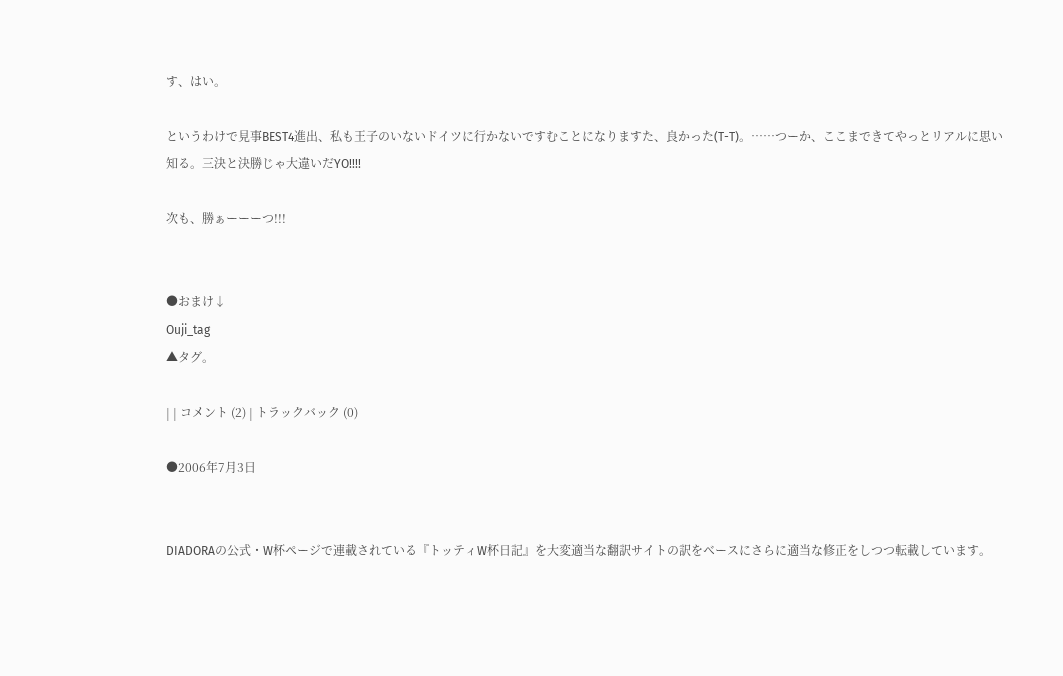す、はい。

というわけで見事BEST4進出、私も王子のいないドイツに行かないですむことになりますた、良かった(T-T)。……つーか、ここまできてやっとリアルに思い知る。三決と決勝じゃ大違いだYO!!!!

次も、勝ぁーーーつ!!!


●おまけ↓
Ouji_tag
▲タグ。

| | コメント (2) | トラックバック (0)

●2006年7月3日


DIADORAの公式・W杯ページで連載されている『トッティW杯日記』を大変適当な翻訳サイトの訳をベースにさらに適当な修正をしつつ転載しています。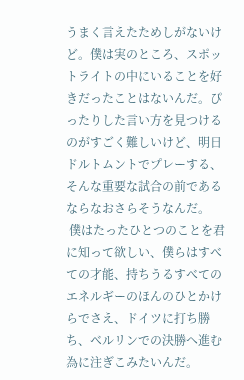うまく言えたためしがないけど。僕は実のところ、スポットライトの中にいることを好きだったことはないんだ。ぴったりした言い方を見つけるのがすごく難しいけど、明日ドルトムントでプレーする、そんな重要な試合の前であるならなおさらそうなんだ。
 僕はたったひとつのことを君に知って欲しい、僕らはすべての才能、持ちうるすべてのエネルギーのほんのひとかけらでさえ、ドイツに打ち勝ち、ベルリンでの決勝へ進む為に注ぎこみたいんだ。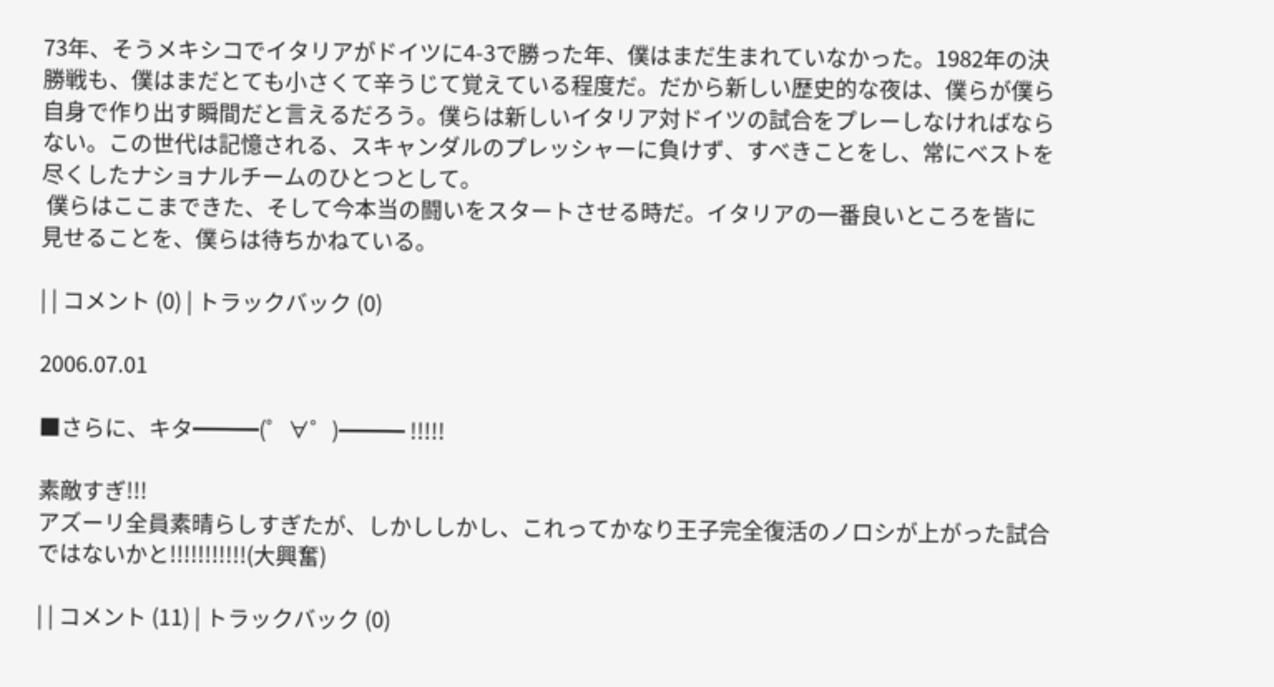73年、そうメキシコでイタリアがドイツに4-3で勝った年、僕はまだ生まれていなかった。1982年の決勝戦も、僕はまだとても小さくて辛うじて覚えている程度だ。だから新しい歴史的な夜は、僕らが僕ら自身で作り出す瞬間だと言えるだろう。僕らは新しいイタリア対ドイツの試合をプレーしなければならない。この世代は記憶される、スキャンダルのプレッシャーに負けず、すべきことをし、常にベストを尽くしたナショナルチームのひとつとして。
 僕らはここまできた、そして今本当の闘いをスタートさせる時だ。イタリアの一番良いところを皆に見せることを、僕らは待ちかねている。

| | コメント (0) | トラックバック (0)

2006.07.01

■さらに、キタ━━━(゜∀゜)━━━ !!!!!

素敵すぎ!!!
アズーリ全員素晴らしすぎたが、しかししかし、これってかなり王子完全復活のノロシが上がった試合ではないかと!!!!!!!!!!!(大興奮)

| | コメント (11) | トラックバック (0)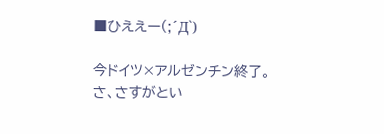■ひええー(;´Д`)

今ドイツ×アルゼンチン終了。
さ、さすがとい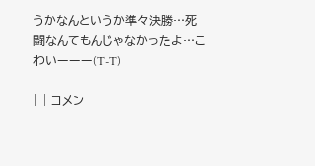うかなんというか準々決勝…死闘なんてもんじゃなかったよ…こわいーーー(T-T)

| | コメン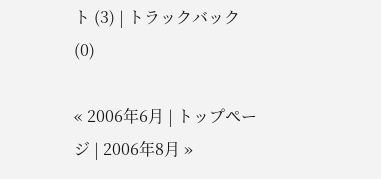ト (3) | トラックバック (0)

« 2006年6月 | トップページ | 2006年8月 »